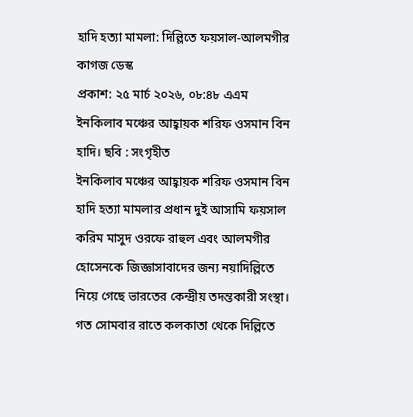হাদি হত্যা মামলা: দিল্লিতে ফয়সাল-আলমগীর
কাগজ ডেস্ক
প্রকাশ: ২৫ মার্চ ২০২৬, ০৮:৪৮ এএম
ইনকিলাব মঞ্চের আহ্বায়ক শরিফ ওসমান বিন হাদি। ছবি : সংগৃহীত
ইনকিলাব মঞ্চের আহ্বায়ক শরিফ ওসমান বিন হাদি হত্যা মামলার প্রধান দুই আসামি ফয়সাল করিম মাসুদ ওরফে রাহুল এবং আলমগীর হোসেনকে জিজ্ঞাসাবাদের জন্য নয়াদিল্লিতে নিয়ে গেছে ভারতের কেন্দ্রীয় তদন্তকারী সংস্থা। গত সোমবার রাতে কলকাতা থেকে দিল্লিতে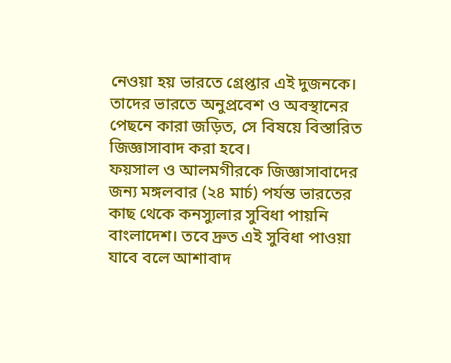নেওয়া হয় ভারতে গ্রেপ্তার এই দুজনকে। তাদের ভারতে অনুপ্রবেশ ও অবস্থানের পেছনে কারা জড়িত, সে বিষয়ে বিস্তারিত জিজ্ঞাসাবাদ করা হবে।
ফয়সাল ও আলমগীরকে জিজ্ঞাসাবাদের জন্য মঙ্গলবার (২৪ মার্চ) পর্যন্ত ভারতের কাছ থেকে কনস্যুলার সুবিধা পায়নি বাংলাদেশ। তবে দ্রুত এই সুবিধা পাওয়া যাবে বলে আশাবাদ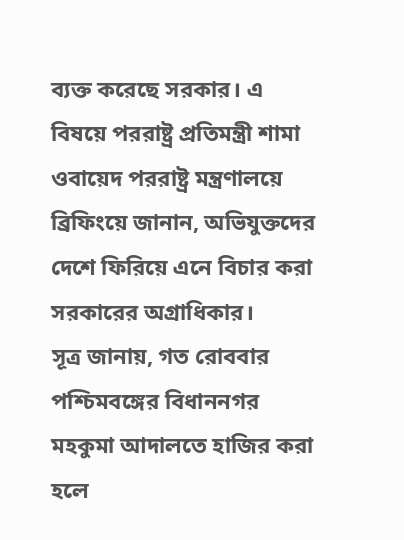ব্যক্ত করেছে সরকার। এ বিষয়ে পররাষ্ট্র প্রতিমন্ত্রী শামা ওবায়েদ পররাষ্ট্র মন্ত্রণালয়ে ব্রিফিংয়ে জানান, অভিযুক্তদের দেশে ফিরিয়ে এনে বিচার করা সরকারের অগ্রাধিকার।
সূত্র জানায়, গত রোববার পশ্চিমবঙ্গের বিধাননগর মহকুমা আদালতে হাজির করা হলে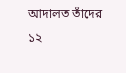আদালত তাঁদের ১২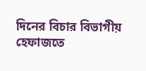দিনের বিচার বিভাগীয় হেফাজতে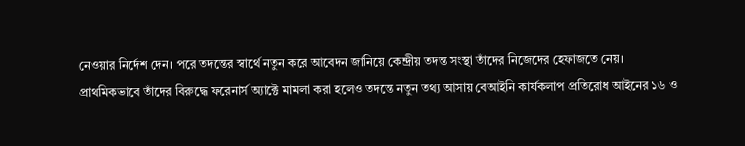নেওয়ার নির্দেশ দেন। পরে তদন্তের স্বার্থে নতুন করে আবেদন জানিয়ে কেন্দ্রীয় তদন্ত সংস্থা তাঁদের নিজেদের হেফাজতে নেয়।
প্রাথমিকভাবে তাঁদের বিরুদ্ধে ফরেনার্স অ্যাক্টে মামলা করা হলেও তদন্তে নতুন তথ্য আসায় বেআইনি কার্যকলাপ প্রতিরোধ আইনের ১৬ ও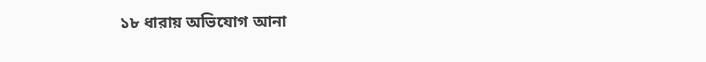১৮ ধারায় অভিযোগ আনা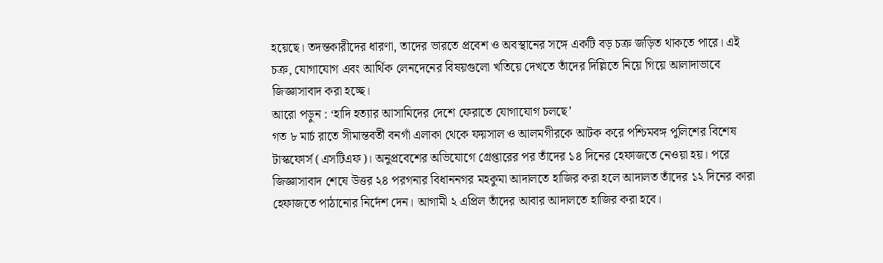হয়েছে। তদন্তকারীদের ধারণা, তাদের ভারতে প্রবেশ ও অবস্থানের সঙ্গে একটি বড় চক্র জড়িত থাকতে পারে। এই চক্র, যোগাযোগ এবং আর্থিক লেনদেনের বিষয়গুলো খতিয়ে দেখতে তাঁদের দিল্লিতে নিয়ে গিয়ে আলাদাভাবে জিজ্ঞাসাবাদ করা হচ্ছে।
আরো পড়ুন : ‘হাদি হত্যার আসামিদের দেশে ফেরাতে যোগাযোগ চলছে’
গত ৮ মার্চ রাতে সীমান্তবর্তী বনগাঁ এলাকা থেকে ফয়সাল ও আলমগীরকে আটক করে পশ্চিমবঙ্গ পুলিশের বিশেষ টাস্কফোর্স (এসটিএফ)। অনুপ্রবেশের অভিযোগে গ্রেপ্তারের পর তাঁদের ১৪ দিনের হেফাজতে নেওয়া হয়। পরে জিজ্ঞাসাবাদ শেষে উত্তর ২৪ পরগনার বিধাননগর মহকুমা আদালতে হাজির করা হলে আদালত তাঁদের ১২ দিনের কারা হেফাজতে পাঠানোর নির্দেশ দেন। আগামী ২ এপ্রিল তাঁদের আবার আদালতে হাজির করা হবে।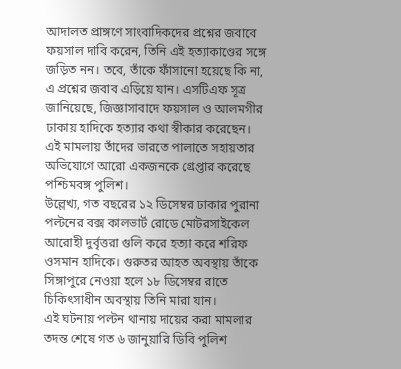আদালত প্রাঙ্গণে সাংবাদিকদের প্রশ্নের জবাবে ফয়সাল দাবি করেন, তিনি এই হত্যাকাণ্ডের সঙ্গে জড়িত নন। তবে, তাঁকে ফাঁসানো হয়েছে কি না, এ প্রশ্নের জবাব এড়িয়ে যান। এসটিএফ সূত্র জানিয়েছে, জিজ্ঞাসাবাদে ফয়সাল ও আলমগীর ঢাকায় হাদিকে হত্যার কথা স্বীকার করেছেন।
এই মামলায় তাঁদের ভারতে পালাতে সহায়তার অভিযোগে আরো একজনকে গ্রেপ্তার করেছে পশ্চিমবঙ্গ পুলিশ।
উল্লেখ্য, গত বছরের ১২ ডিসেম্বর ঢাকার পুরানা পল্টনের বক্স কালভার্ট রোডে মোটরসাইকেল আরোহী দুর্বৃত্তরা গুলি করে হত্যা করে শরিফ ওসমান হাদিকে। গুরুতর আহত অবস্থায় তাঁকে সিঙ্গাপুরে নেওয়া হলে ১৮ ডিসেম্বর রাতে চিকিৎসাধীন অবস্থায় তিনি মারা যান।
এই ঘটনায় পল্টন থানায় দায়ের করা মামলার তদন্ত শেষে গত ৬ জানুয়ারি ডিবি পুলিশ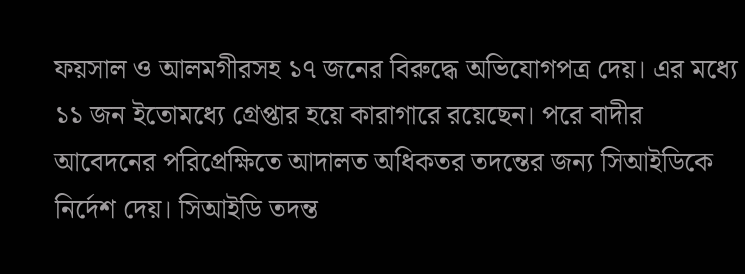ফয়সাল ও আলমগীরসহ ১৭ জনের বিরুদ্ধে অভিযোগপত্র দেয়। এর মধ্যে ১১ জন ইতোমধ্যে গ্রেপ্তার হয়ে কারাগারে রয়েছেন। পরে বাদীর আবেদনের পরিপ্রেক্ষিতে আদালত অধিকতর তদন্তের জন্য সিআইডিকে নির্দেশ দেয়। সিআইডি তদন্ত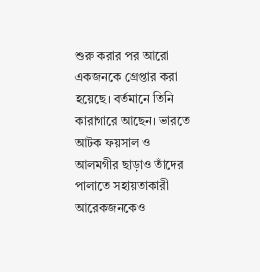শুরু করার পর আরো একজনকে গ্রেপ্তার করা হয়েছে। বর্তমানে তিনি কারাগারে আছেন। ভারতে আটক ফয়সাল ও আলমগীর ছাড়াও তাঁদের পালাতে সহায়তাকারী আরেকজনকেও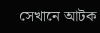সেখানে আটক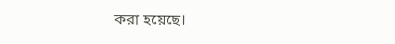করা হয়েছে।